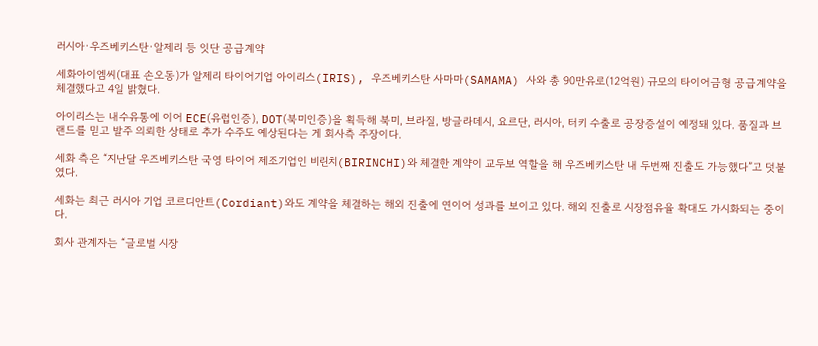러시아·우즈베키스탄·알제리 등 잇단 공급계약

세화아이엠씨(대표 손오동)가 알제리 타이어기업 아이리스(IRIS), 우즈베키스탄 사마마(SAMAMA) 사와 총 90만유로(12억원) 규모의 타이어금형 공급계약을 체결했다고 4일 밝혔다.

아이리스는 내수유통에 이어 ECE(유럽인증), DOT(북미인증)을 획득해 북미, 브라질, 방글라데시, 요르단, 러시아, 터키 수출로 공장증설이 예정돼 있다. 품질과 브랜드를 믿고 발주 의뢰한 상태로 추가 수주도 예상된다는 게 회사측 주장이다.

세화 측은 “지난달 우즈베키스탄 국영 타이어 제조기업인 비린치(BIRINCHI)와 체결한 계약이 교두보 역할을 해 우즈베키스탄 내 두번째 진출도 가능했다”고 덧붙였다.

세화는 최근 러시아 기업 코르디안트(Cordiant)와도 계약을 체결하는 해외 진출에 연이어 성과를 보이고 있다. 해외 진출로 시장점유율 확대도 가시화되는 중이다.

회사 관계자는 “글로벌 시장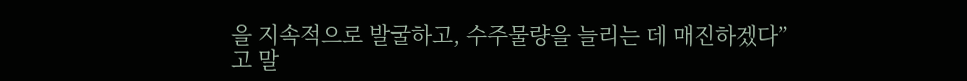을 지속적으로 발굴하고, 수주물량을 늘리는 데 매진하겠다”고 말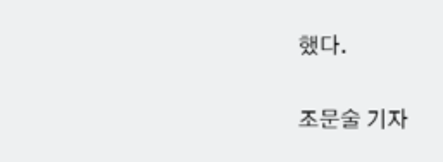했다.

조문술 기자